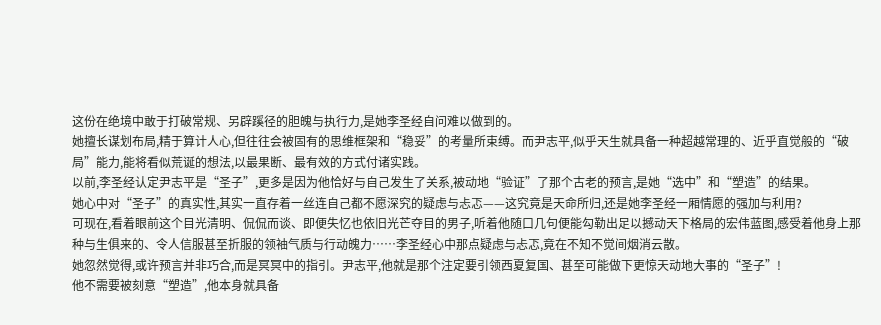这份在绝境中敢于打破常规、另辟蹊径的胆魄与执行力,是她李圣经自问难以做到的。
她擅长谋划布局,精于算计人心,但往往会被固有的思维框架和“稳妥”的考量所束缚。而尹志平,似乎天生就具备一种超越常理的、近乎直觉般的“破局”能力,能将看似荒诞的想法,以最果断、最有效的方式付诸实践。
以前,李圣经认定尹志平是“圣子”,更多是因为他恰好与自己发生了关系,被动地“验证”了那个古老的预言,是她“选中”和“塑造”的结果。
她心中对“圣子”的真实性,其实一直存着一丝连自己都不愿深究的疑虑与忐忑——这究竟是天命所归,还是她李圣经一厢情愿的强加与利用?
可现在,看着眼前这个目光清明、侃侃而谈、即便失忆也依旧光芒夺目的男子,听着他随口几句便能勾勒出足以撼动天下格局的宏伟蓝图,感受着他身上那种与生俱来的、令人信服甚至折服的领袖气质与行动魄力……李圣经心中那点疑虑与忐忑,竟在不知不觉间烟消云散。
她忽然觉得,或许预言并非巧合,而是冥冥中的指引。尹志平,他就是那个注定要引领西夏复国、甚至可能做下更惊天动地大事的“圣子”!
他不需要被刻意“塑造”,他本身就具备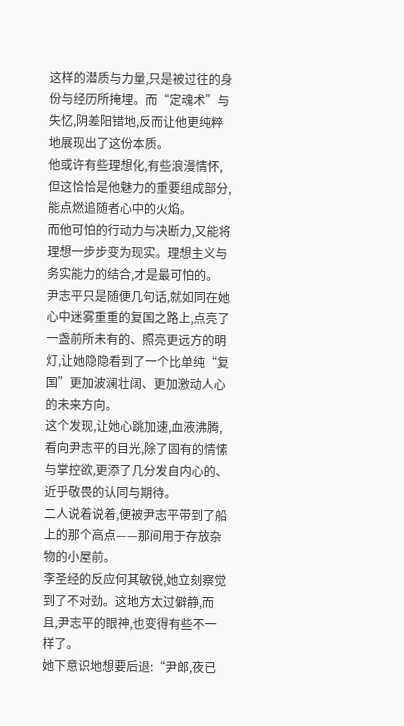这样的潜质与力量,只是被过往的身份与经历所掩埋。而“定魂术”与失忆,阴差阳错地,反而让他更纯粹地展现出了这份本质。
他或许有些理想化,有些浪漫情怀,但这恰恰是他魅力的重要组成部分,能点燃追随者心中的火焰。
而他可怕的行动力与决断力,又能将理想一步步变为现实。理想主义与务实能力的结合,才是最可怕的。
尹志平只是随便几句话,就如同在她心中迷雾重重的复国之路上,点亮了一盏前所未有的、照亮更远方的明灯,让她隐隐看到了一个比单纯“复国”更加波澜壮阔、更加激动人心的未来方向。
这个发现,让她心跳加速,血液沸腾,看向尹志平的目光,除了固有的情愫与掌控欲,更添了几分发自内心的、近乎敬畏的认同与期待。
二人说着说着,便被尹志平带到了船上的那个高点——那间用于存放杂物的小屋前。
李圣经的反应何其敏锐,她立刻察觉到了不对劲。这地方太过僻静,而且,尹志平的眼神,也变得有些不一样了。
她下意识地想要后退:“尹郎,夜已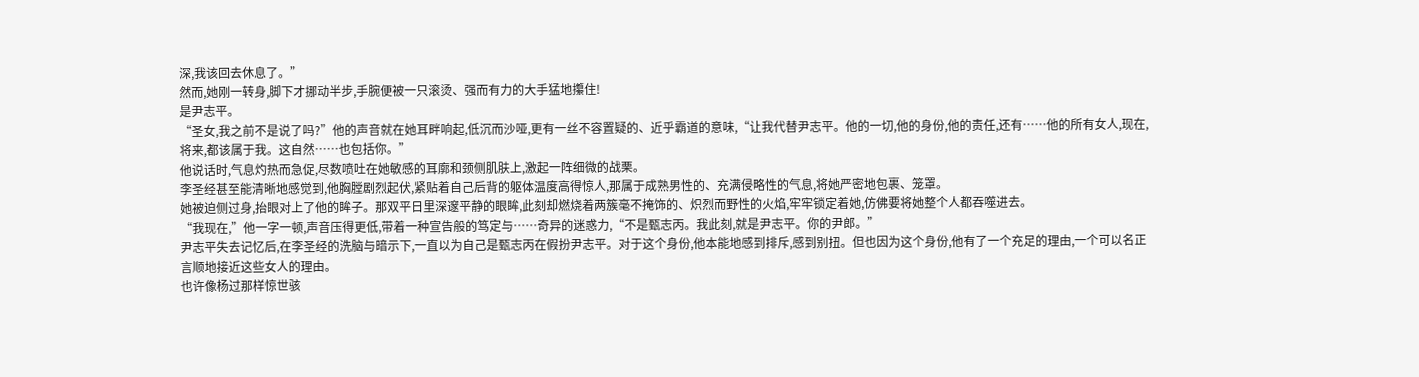深,我该回去休息了。”
然而,她刚一转身,脚下才挪动半步,手腕便被一只滚烫、强而有力的大手猛地攥住!
是尹志平。
“圣女,我之前不是说了吗?”他的声音就在她耳畔响起,低沉而沙哑,更有一丝不容置疑的、近乎霸道的意味,“让我代替尹志平。他的一切,他的身份,他的责任,还有……他的所有女人,现在,将来,都该属于我。这自然……也包括你。”
他说话时,气息灼热而急促,尽数喷吐在她敏感的耳廓和颈侧肌肤上,激起一阵细微的战栗。
李圣经甚至能清晰地感觉到,他胸膛剧烈起伏,紧贴着自己后背的躯体温度高得惊人,那属于成熟男性的、充满侵略性的气息,将她严密地包裹、笼罩。
她被迫侧过身,抬眼对上了他的眸子。那双平日里深邃平静的眼眸,此刻却燃烧着两簇毫不掩饰的、炽烈而野性的火焰,牢牢锁定着她,仿佛要将她整个人都吞噬进去。
“我现在,”他一字一顿,声音压得更低,带着一种宣告般的笃定与……奇异的迷惑力,“不是甄志丙。我此刻,就是尹志平。你的尹郎。”
尹志平失去记忆后,在李圣经的洗脑与暗示下,一直以为自己是甄志丙在假扮尹志平。对于这个身份,他本能地感到排斥,感到别扭。但也因为这个身份,他有了一个充足的理由,一个可以名正言顺地接近这些女人的理由。
也许像杨过那样惊世骇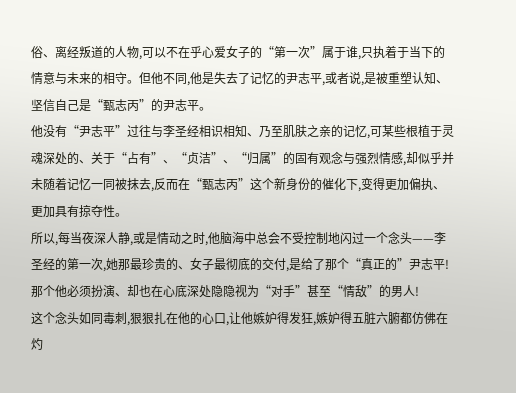俗、离经叛道的人物,可以不在乎心爱女子的“第一次”属于谁,只执着于当下的情意与未来的相守。但他不同,他是失去了记忆的尹志平,或者说,是被重塑认知、坚信自己是“甄志丙”的尹志平。
他没有“尹志平”过往与李圣经相识相知、乃至肌肤之亲的记忆,可某些根植于灵魂深处的、关于“占有”、“贞洁”、“归属”的固有观念与强烈情感,却似乎并未随着记忆一同被抹去,反而在“甄志丙”这个新身份的催化下,变得更加偏执、更加具有掠夺性。
所以,每当夜深人静,或是情动之时,他脑海中总会不受控制地闪过一个念头——李圣经的第一次,她那最珍贵的、女子最彻底的交付,是给了那个“真正的”尹志平!那个他必须扮演、却也在心底深处隐隐视为“对手”甚至“情敌”的男人!
这个念头如同毒刺,狠狠扎在他的心口,让他嫉妒得发狂,嫉妒得五脏六腑都仿佛在灼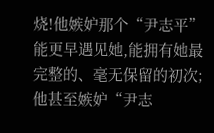烧!他嫉妒那个“尹志平”能更早遇见她,能拥有她最完整的、毫无保留的初次;他甚至嫉妒“尹志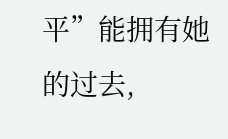平”能拥有她的过去,